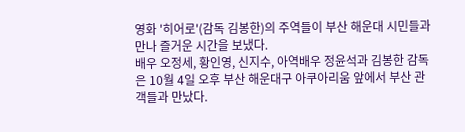영화 '히어로'(감독 김봉한)의 주역들이 부산 해운대 시민들과 만나 즐거운 시간을 보냈다.
배우 오정세, 황인영, 신지수, 아역배우 정윤석과 김봉한 감독은 10월 4일 오후 부산 해운대구 아쿠아리움 앞에서 부산 관객들과 만났다.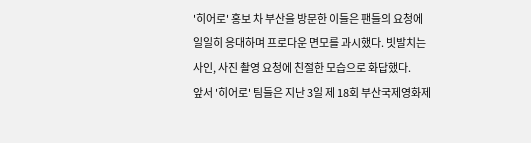'히어로' 홍보 차 부산을 방문한 이들은 팬들의 요청에 일일히 응대하며 프로다운 면모를 과시했다. 빗발치는 사인, 사진 촬영 요청에 친절한 모습으로 화답했다.
앞서 '히어로' 팀들은 지난 3일 제 18회 부산국제영화제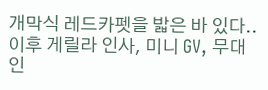개막식 레드카펫을 밟은 바 있다.. 이후 게릴라 인사, 미니 GV, 무대인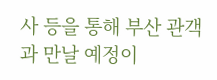사 등을 통해 부산 관객과 만날 예정이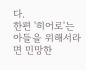다.
한편 '히어로'는 아들을 위해서라면 민망한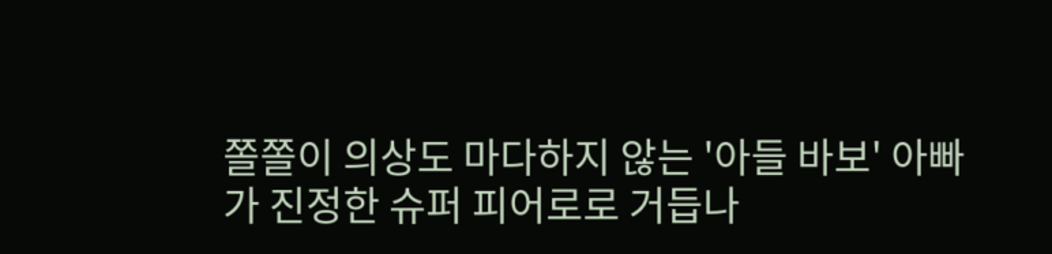쫄쫄이 의상도 마다하지 않는 '아들 바보' 아빠가 진정한 슈퍼 피어로로 거듭나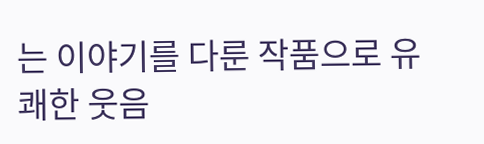는 이야기를 다룬 작품으로 유쾌한 웃음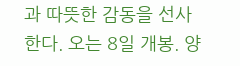과 따뜻한 감동을 선사한다. 오는 8일 개봉. 양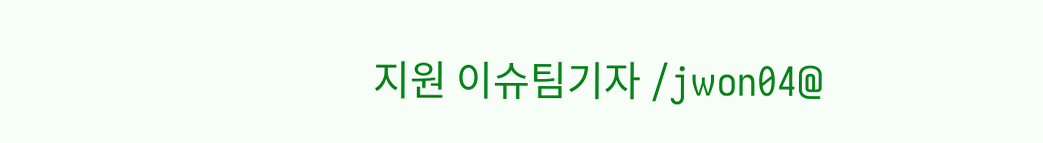지원 이슈팀기자 /jwon04@